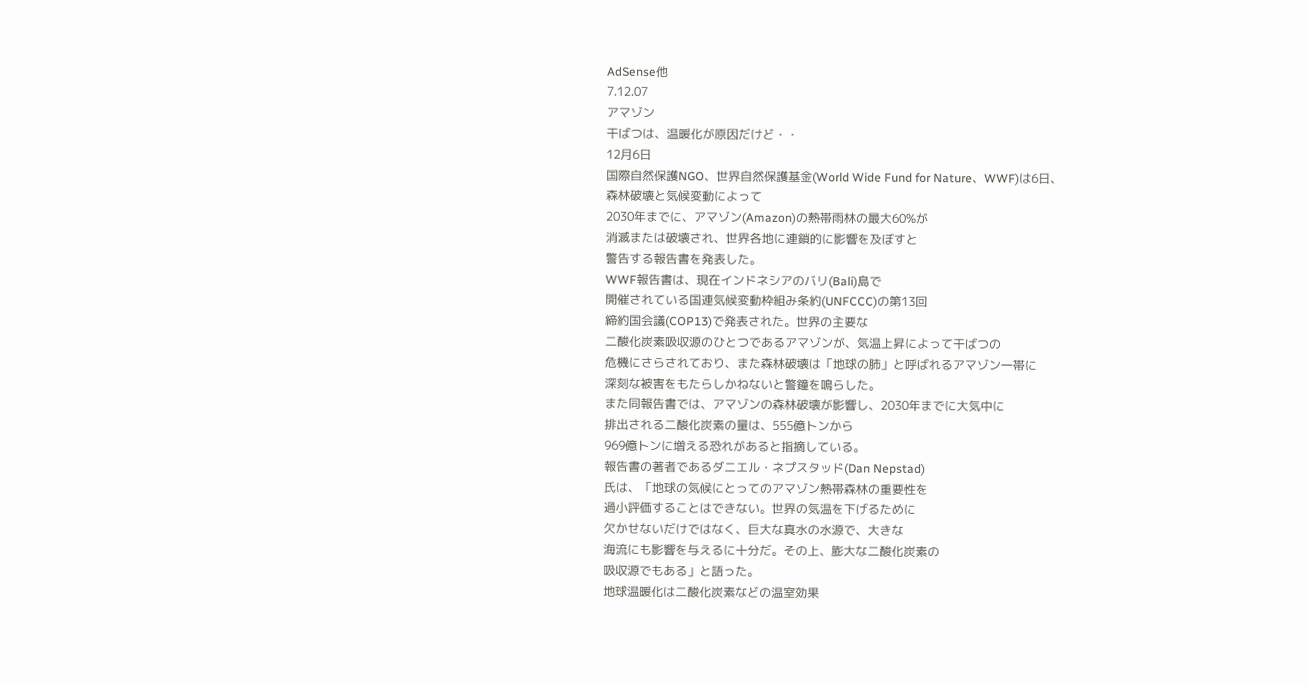AdSense他
7.12.07
アマゾン
干ばつは、温暖化が原因だけど・・
12月6日
国際自然保護NGO、世界自然保護基金(World Wide Fund for Nature、WWF)は6日、
森林破壊と気候変動によって
2030年までに、アマゾン(Amazon)の熱帯雨林の最大60%が
消滅または破壊され、世界各地に連鎖的に影響を及ぼすと
警告する報告書を発表した。
WWF報告書は、現在インドネシアのバリ(Bali)島で
開催されている国連気候変動枠組み条約(UNFCCC)の第13回
締約国会議(COP13)で発表された。世界の主要な
二酸化炭素吸収源のひとつであるアマゾンが、気温上昇によって干ばつの
危機にさらされており、また森林破壊は「地球の肺」と呼ばれるアマゾン一帯に
深刻な被害をもたらしかねないと警鐘を鳴らした。
また同報告書では、アマゾンの森林破壊が影響し、2030年までに大気中に
排出される二酸化炭素の量は、555億トンから
969億トンに増える恐れがあると指摘している。
報告書の著者であるダニエル・ネプスタッド(Dan Nepstad)
氏は、「地球の気候にとってのアマゾン熱帯森林の重要性を
過小評価することはできない。世界の気温を下げるために
欠かせないだけではなく、巨大な真水の水源で、大きな
海流にも影響を与えるに十分だ。その上、膨大な二酸化炭素の
吸収源でもある」と語った。
地球温暖化は二酸化炭素などの温室効果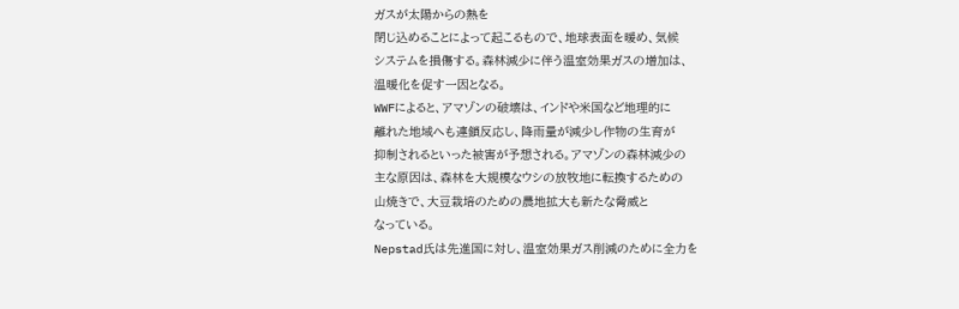ガスが太陽からの熱を
閉じ込めることによって起こるもので、地球表面を暖め、気候
システムを損傷する。森林減少に伴う温室効果ガスの増加は、
温暖化を促す一因となる。
WWFによると、アマゾンの破壊は、インドや米国など地理的に
離れた地域へも連鎖反応し、降雨量が減少し作物の生育が
抑制されるといった被害が予想される。アマゾンの森林減少の
主な原因は、森林を大規模なウシの放牧地に転換するための
山焼きで、大豆栽培のための農地拡大も新たな脅威と
なっている。
Nepstad氏は先進国に対し、温室効果ガス削減のために全力を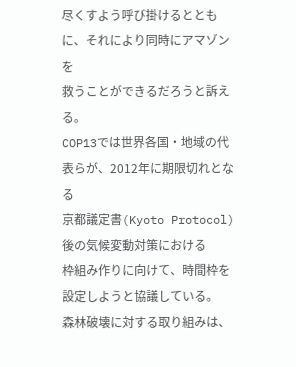尽くすよう呼び掛けるとともに、それにより同時にアマゾンを
救うことができるだろうと訴える。
COP13では世界各国・地域の代表らが、2012年に期限切れとなる
京都議定書(Kyoto Protocol)後の気候変動対策における
枠組み作りに向けて、時間枠を設定しようと協議している。
森林破壊に対する取り組みは、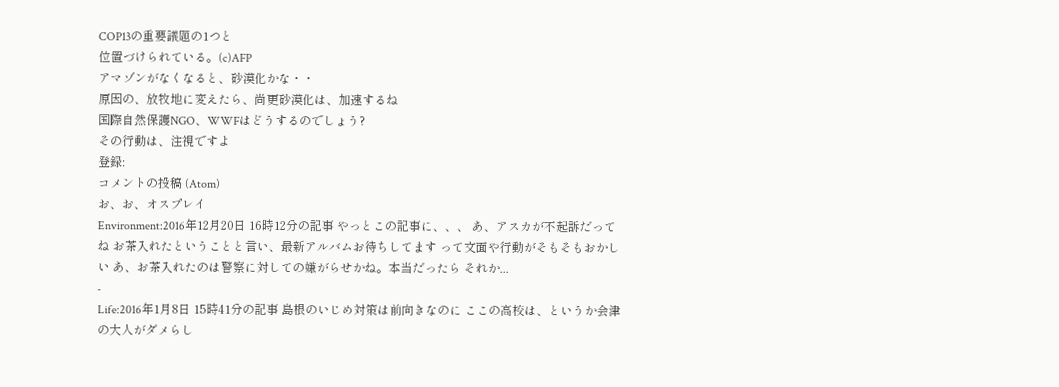COP13の重要議題の1つと
位置づけられている。(c)AFP
アマゾンがなくなると、砂漠化かな・・
原因の、放牧地に変えたら、尚更砂漠化は、加速するね
国際自然保護NGO、WWFはどうするのでしょう?
その行動は、注視ですよ
登録:
コメントの投稿 (Atom)
お、お、オスプレイ
Environment:2016年12月20日 16時12分の記事 やっとこの記事に、、、 あ、アスカが不起訴だってね お茶入れたということと言い、最新アルバムお待ちしてます って文面や行動がそもそもおかしい あ、お茶入れたのは警察に対しての嫌がらせかね。本当だったら それか...
-
Life:2016年1月8日 15時41分の記事 島根のいじめ対策は前向きなのに ここの高校は、というか会津の大人がダメらし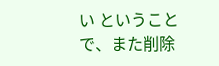い ということで、また削除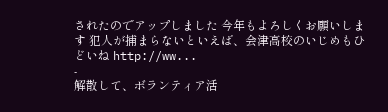されたのでアップしました 今年もよろしくお願いします 犯人が捕まらないといえば、会津高校のいじめもひどいね http://ww...
-
解散して、ボランティア活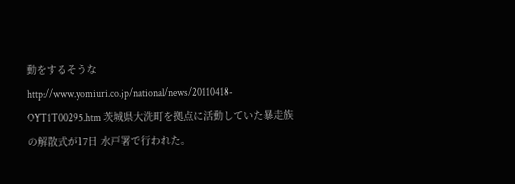動をするそうな http://www.yomiuri.co.jp/national/news/20110418-OYT1T00295.htm 茨城県大洗町を拠点に活動していた暴走族の解散式が17日 水戸署で行われた。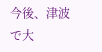今後、津波で大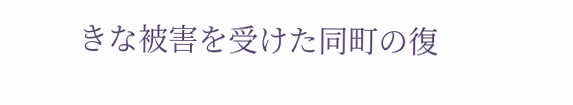きな被害を受けた同町の復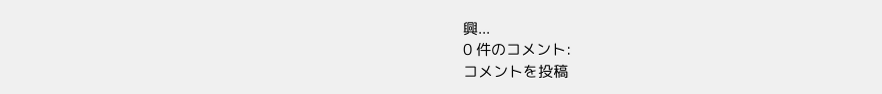興...
0 件のコメント:
コメントを投稿